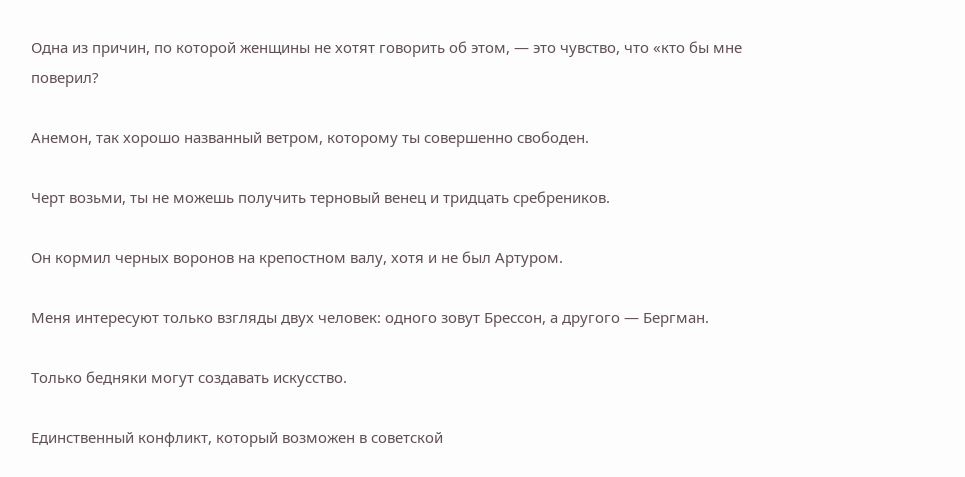Одна из причин, по которой женщины не хотят говорить об этом, — это чувство, что «кто бы мне поверил?

Анемон, так хорошо названный ветром, которому ты совершенно свободен.

Черт возьми, ты не можешь получить терновый венец и тридцать сребреников.

Он кормил черных воронов на крепостном валу, хотя и не был Артуром.

Меня интересуют только взгляды двух человек: одного зовут Брессон, а другого — Бергман.

Только бедняки могут создавать искусство.

Единственный конфликт, который возможен в советской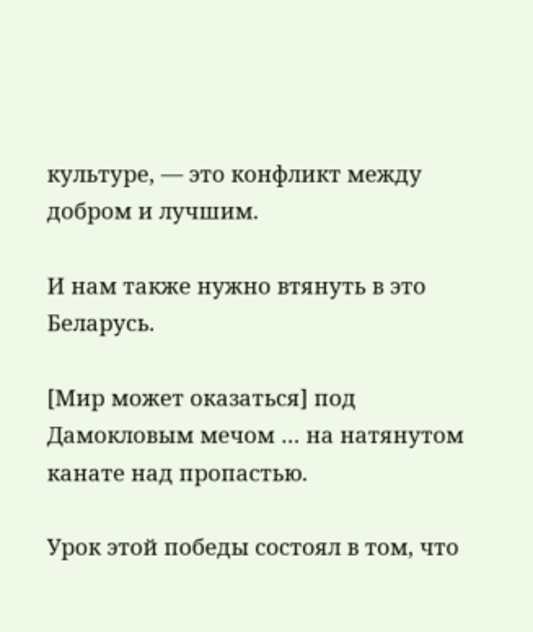культуре, — это конфликт между добром и лучшим.

И нам также нужно втянуть в это Беларусь.

[Мир может оказаться] под Дамокловым мечом … на натянутом канате над пропастью.

Урок этой победы состоял в том, что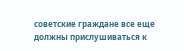советские граждане все еще должны прислушиваться к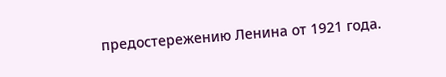предостережению Ленина от 1921 года.